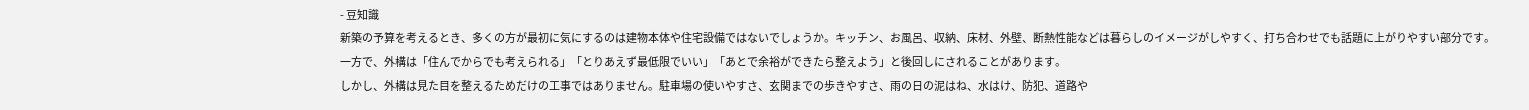- 豆知識
新築の予算を考えるとき、多くの方が最初に気にするのは建物本体や住宅設備ではないでしょうか。キッチン、お風呂、収納、床材、外壁、断熱性能などは暮らしのイメージがしやすく、打ち合わせでも話題に上がりやすい部分です。
一方で、外構は「住んでからでも考えられる」「とりあえず最低限でいい」「あとで余裕ができたら整えよう」と後回しにされることがあります。
しかし、外構は見た目を整えるためだけの工事ではありません。駐車場の使いやすさ、玄関までの歩きやすさ、雨の日の泥はね、水はけ、防犯、道路や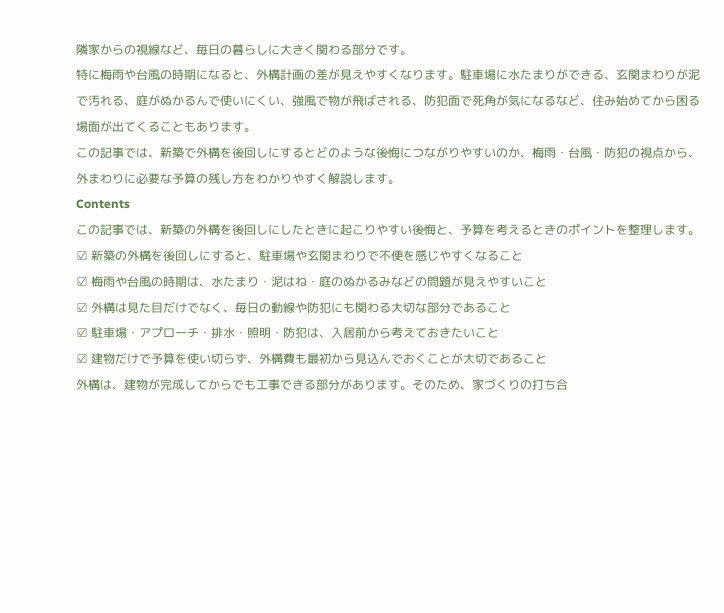隣家からの視線など、毎日の暮らしに大きく関わる部分です。
特に梅雨や台風の時期になると、外構計画の差が見えやすくなります。駐車場に水たまりができる、玄関まわりが泥で汚れる、庭がぬかるんで使いにくい、強風で物が飛ばされる、防犯面で死角が気になるなど、住み始めてから困る場面が出てくることもあります。
この記事では、新築で外構を後回しにするとどのような後悔につながりやすいのか、梅雨・台風・防犯の視点から、外まわりに必要な予算の残し方をわかりやすく解説します。
Contents
この記事では、新築の外構を後回しにしたときに起こりやすい後悔と、予算を考えるときのポイントを整理します。
☑ 新築の外構を後回しにすると、駐車場や玄関まわりで不便を感じやすくなること
☑ 梅雨や台風の時期は、水たまり・泥はね・庭のぬかるみなどの問題が見えやすいこと
☑ 外構は見た目だけでなく、毎日の動線や防犯にも関わる大切な部分であること
☑ 駐車場・アプローチ・排水・照明・防犯は、入居前から考えておきたいこと
☑ 建物だけで予算を使い切らず、外構費も最初から見込んでおくことが大切であること
外構は、建物が完成してからでも工事できる部分があります。そのため、家づくりの打ち合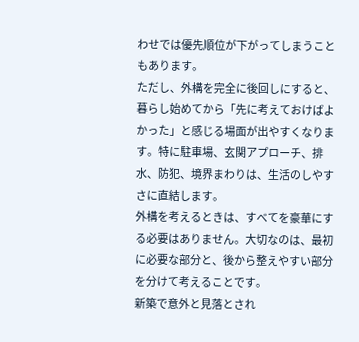わせでは優先順位が下がってしまうこともあります。
ただし、外構を完全に後回しにすると、暮らし始めてから「先に考えておけばよかった」と感じる場面が出やすくなります。特に駐車場、玄関アプローチ、排水、防犯、境界まわりは、生活のしやすさに直結します。
外構を考えるときは、すべてを豪華にする必要はありません。大切なのは、最初に必要な部分と、後から整えやすい部分を分けて考えることです。
新築で意外と見落とされ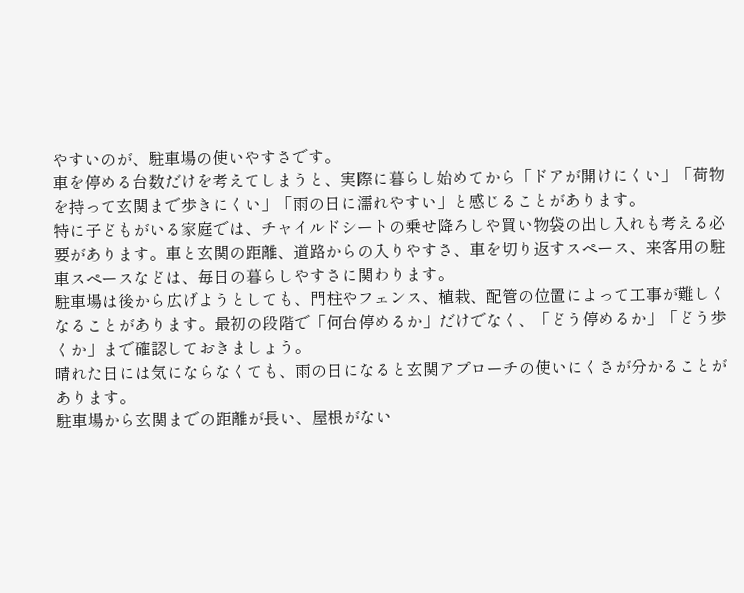やすいのが、駐車場の使いやすさです。
車を停める台数だけを考えてしまうと、実際に暮らし始めてから「ドアが開けにくい」「荷物を持って玄関まで歩きにくい」「雨の日に濡れやすい」と感じることがあります。
特に子どもがいる家庭では、チャイルドシートの乗せ降ろしや買い物袋の出し入れも考える必要があります。車と玄関の距離、道路からの入りやすさ、車を切り返すスペース、来客用の駐車スペースなどは、毎日の暮らしやすさに関わります。
駐車場は後から広げようとしても、門柱やフェンス、植栽、配管の位置によって工事が難しくなることがあります。最初の段階で「何台停めるか」だけでなく、「どう停めるか」「どう歩くか」まで確認しておきましょう。
晴れた日には気にならなくても、雨の日になると玄関アプローチの使いにくさが分かることがあります。
駐車場から玄関までの距離が長い、屋根がない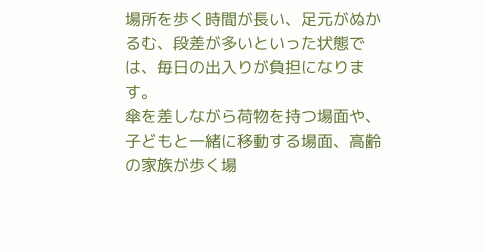場所を歩く時間が長い、足元がぬかるむ、段差が多いといった状態では、毎日の出入りが負担になります。
傘を差しながら荷物を持つ場面や、子どもと一緒に移動する場面、高齢の家族が歩く場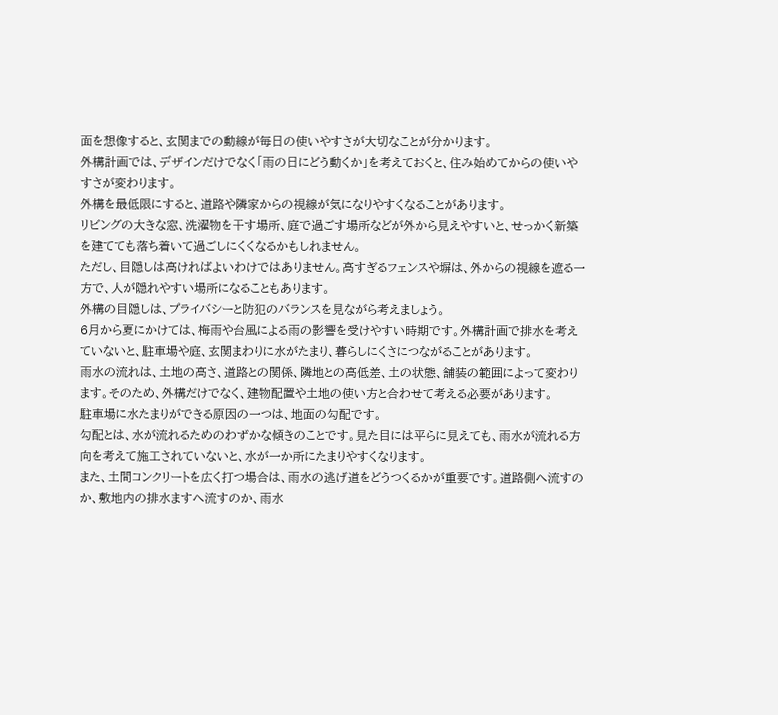面を想像すると、玄関までの動線が毎日の使いやすさが大切なことが分かります。
外構計画では、デザインだけでなく「雨の日にどう動くか」を考えておくと、住み始めてからの使いやすさが変わります。
外構を最低限にすると、道路や隣家からの視線が気になりやすくなることがあります。
リビングの大きな窓、洗濯物を干す場所、庭で過ごす場所などが外から見えやすいと、せっかく新築を建てても落ち着いて過ごしにくくなるかもしれません。
ただし、目隠しは高ければよいわけではありません。高すぎるフェンスや塀は、外からの視線を遮る一方で、人が隠れやすい場所になることもあります。
外構の目隠しは、プライバシーと防犯のバランスを見ながら考えましょう。
6月から夏にかけては、梅雨や台風による雨の影響を受けやすい時期です。外構計画で排水を考えていないと、駐車場や庭、玄関まわりに水がたまり、暮らしにくさにつながることがあります。
雨水の流れは、土地の高さ、道路との関係、隣地との高低差、土の状態、舗装の範囲によって変わります。そのため、外構だけでなく、建物配置や土地の使い方と合わせて考える必要があります。
駐車場に水たまりができる原因の一つは、地面の勾配です。
勾配とは、水が流れるためのわずかな傾きのことです。見た目には平らに見えても、雨水が流れる方向を考えて施工されていないと、水が一か所にたまりやすくなります。
また、土間コンクリートを広く打つ場合は、雨水の逃げ道をどうつくるかが重要です。道路側へ流すのか、敷地内の排水ますへ流すのか、雨水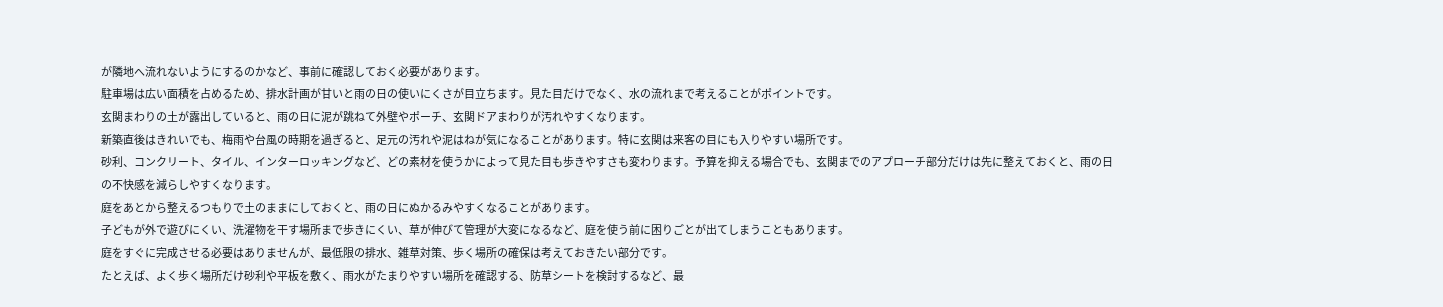が隣地へ流れないようにするのかなど、事前に確認しておく必要があります。
駐車場は広い面積を占めるため、排水計画が甘いと雨の日の使いにくさが目立ちます。見た目だけでなく、水の流れまで考えることがポイントです。
玄関まわりの土が露出していると、雨の日に泥が跳ねて外壁やポーチ、玄関ドアまわりが汚れやすくなります。
新築直後はきれいでも、梅雨や台風の時期を過ぎると、足元の汚れや泥はねが気になることがあります。特に玄関は来客の目にも入りやすい場所です。
砂利、コンクリート、タイル、インターロッキングなど、どの素材を使うかによって見た目も歩きやすさも変わります。予算を抑える場合でも、玄関までのアプローチ部分だけは先に整えておくと、雨の日の不快感を減らしやすくなります。
庭をあとから整えるつもりで土のままにしておくと、雨の日にぬかるみやすくなることがあります。
子どもが外で遊びにくい、洗濯物を干す場所まで歩きにくい、草が伸びて管理が大変になるなど、庭を使う前に困りごとが出てしまうこともあります。
庭をすぐに完成させる必要はありませんが、最低限の排水、雑草対策、歩く場所の確保は考えておきたい部分です。
たとえば、よく歩く場所だけ砂利や平板を敷く、雨水がたまりやすい場所を確認する、防草シートを検討するなど、最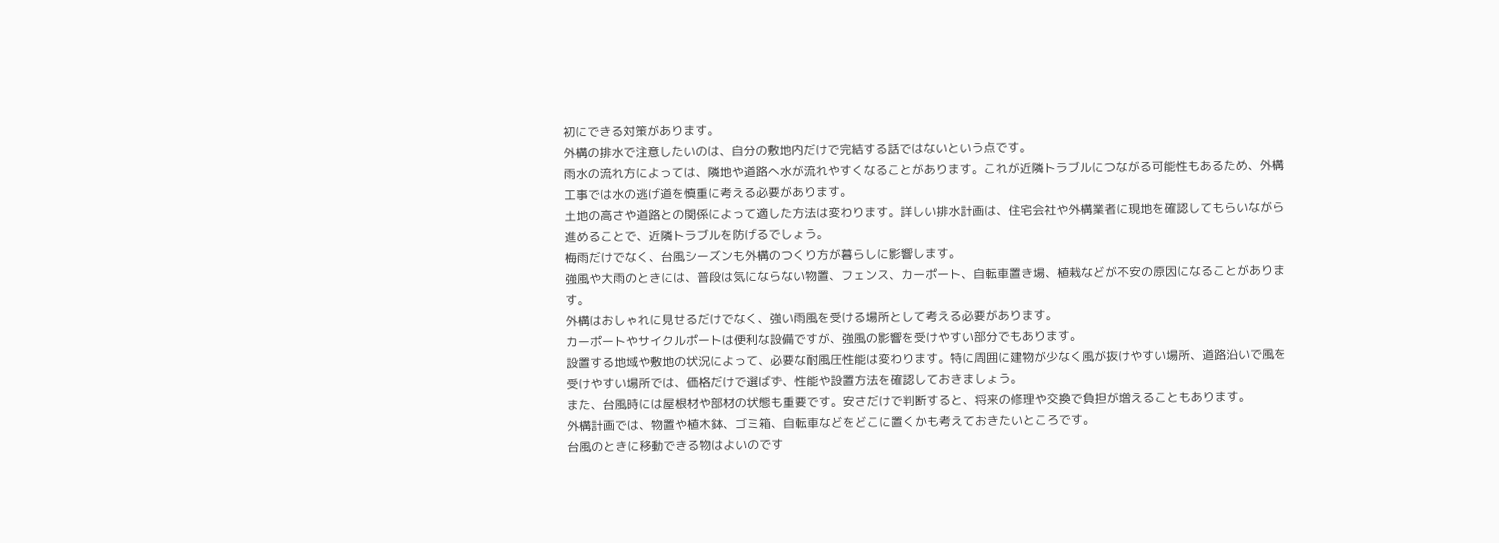初にできる対策があります。
外構の排水で注意したいのは、自分の敷地内だけで完結する話ではないという点です。
雨水の流れ方によっては、隣地や道路へ水が流れやすくなることがあります。これが近隣トラブルにつながる可能性もあるため、外構工事では水の逃げ道を慎重に考える必要があります。
土地の高さや道路との関係によって適した方法は変わります。詳しい排水計画は、住宅会社や外構業者に現地を確認してもらいながら進めることで、近隣トラブルを防げるでしょう。
梅雨だけでなく、台風シーズンも外構のつくり方が暮らしに影響します。
強風や大雨のときには、普段は気にならない物置、フェンス、カーポート、自転車置き場、植栽などが不安の原因になることがあります。
外構はおしゃれに見せるだけでなく、強い雨風を受ける場所として考える必要があります。
カーポートやサイクルポートは便利な設備ですが、強風の影響を受けやすい部分でもあります。
設置する地域や敷地の状況によって、必要な耐風圧性能は変わります。特に周囲に建物が少なく風が抜けやすい場所、道路沿いで風を受けやすい場所では、価格だけで選ばず、性能や設置方法を確認しておきましょう。
また、台風時には屋根材や部材の状態も重要です。安さだけで判断すると、将来の修理や交換で負担が増えることもあります。
外構計画では、物置や植木鉢、ゴミ箱、自転車などをどこに置くかも考えておきたいところです。
台風のときに移動できる物はよいのです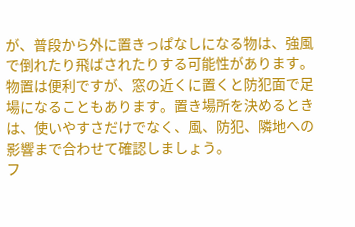が、普段から外に置きっぱなしになる物は、強風で倒れたり飛ばされたりする可能性があります。
物置は便利ですが、窓の近くに置くと防犯面で足場になることもあります。置き場所を決めるときは、使いやすさだけでなく、風、防犯、隣地への影響まで合わせて確認しましょう。
フ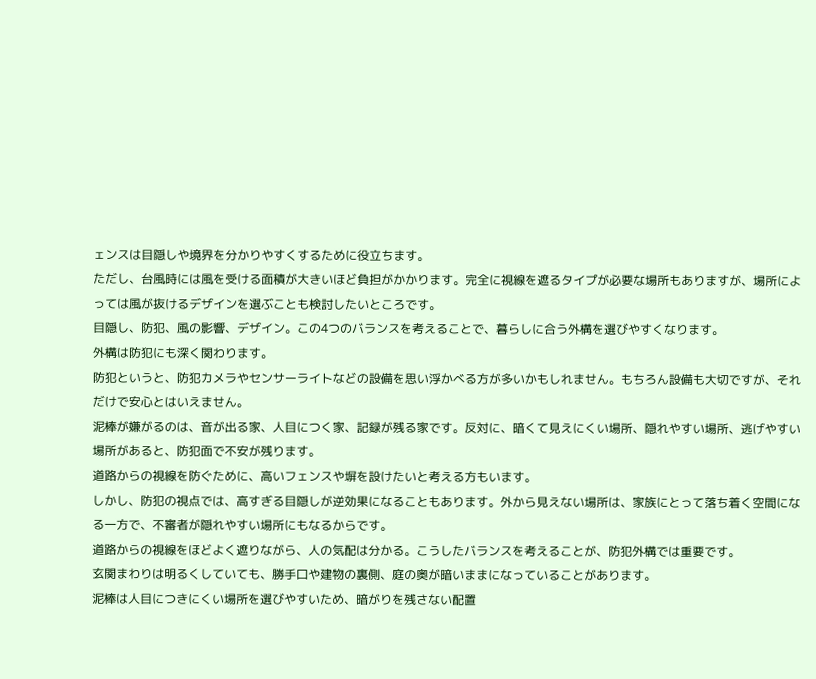ェンスは目隠しや境界を分かりやすくするために役立ちます。
ただし、台風時には風を受ける面積が大きいほど負担がかかります。完全に視線を遮るタイプが必要な場所もありますが、場所によっては風が抜けるデザインを選ぶことも検討したいところです。
目隠し、防犯、風の影響、デザイン。この4つのバランスを考えることで、暮らしに合う外構を選びやすくなります。
外構は防犯にも深く関わります。
防犯というと、防犯カメラやセンサーライトなどの設備を思い浮かべる方が多いかもしれません。もちろん設備も大切ですが、それだけで安心とはいえません。
泥棒が嫌がるのは、音が出る家、人目につく家、記録が残る家です。反対に、暗くて見えにくい場所、隠れやすい場所、逃げやすい場所があると、防犯面で不安が残ります。
道路からの視線を防ぐために、高いフェンスや塀を設けたいと考える方もいます。
しかし、防犯の視点では、高すぎる目隠しが逆効果になることもあります。外から見えない場所は、家族にとって落ち着く空間になる一方で、不審者が隠れやすい場所にもなるからです。
道路からの視線をほどよく遮りながら、人の気配は分かる。こうしたバランスを考えることが、防犯外構では重要です。
玄関まわりは明るくしていても、勝手口や建物の裏側、庭の奥が暗いままになっていることがあります。
泥棒は人目につきにくい場所を選びやすいため、暗がりを残さない配置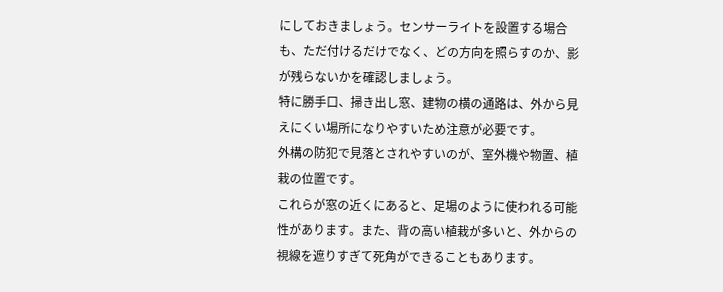にしておきましょう。センサーライトを設置する場合も、ただ付けるだけでなく、どの方向を照らすのか、影が残らないかを確認しましょう。
特に勝手口、掃き出し窓、建物の横の通路は、外から見えにくい場所になりやすいため注意が必要です。
外構の防犯で見落とされやすいのが、室外機や物置、植栽の位置です。
これらが窓の近くにあると、足場のように使われる可能性があります。また、背の高い植栽が多いと、外からの視線を遮りすぎて死角ができることもあります。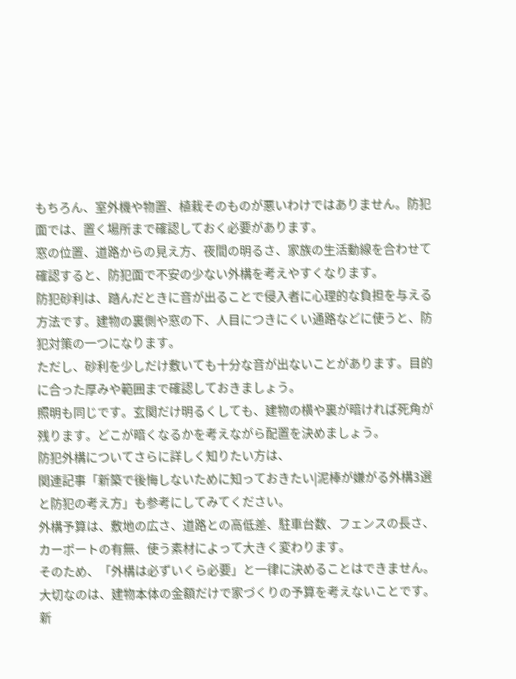もちろん、室外機や物置、植栽そのものが悪いわけではありません。防犯面では、置く場所まで確認しておく必要があります。
窓の位置、道路からの見え方、夜間の明るさ、家族の生活動線を合わせて確認すると、防犯面で不安の少ない外構を考えやすくなります。
防犯砂利は、踏んだときに音が出ることで侵入者に心理的な負担を与える方法です。建物の裏側や窓の下、人目につきにくい通路などに使うと、防犯対策の一つになります。
ただし、砂利を少しだけ敷いても十分な音が出ないことがあります。目的に合った厚みや範囲まで確認しておきましょう。
照明も同じです。玄関だけ明るくしても、建物の横や裏が暗ければ死角が残ります。どこが暗くなるかを考えながら配置を決めましょう。
防犯外構についてさらに詳しく知りたい方は、
関連記事「新築で後悔しないために知っておきたい|泥棒が嫌がる外構3選と防犯の考え方」も参考にしてみてください。
外構予算は、敷地の広さ、道路との高低差、駐車台数、フェンスの長さ、カーポートの有無、使う素材によって大きく変わります。
そのため、「外構は必ずいくら必要」と一律に決めることはできません。大切なのは、建物本体の金額だけで家づくりの予算を考えないことです。
新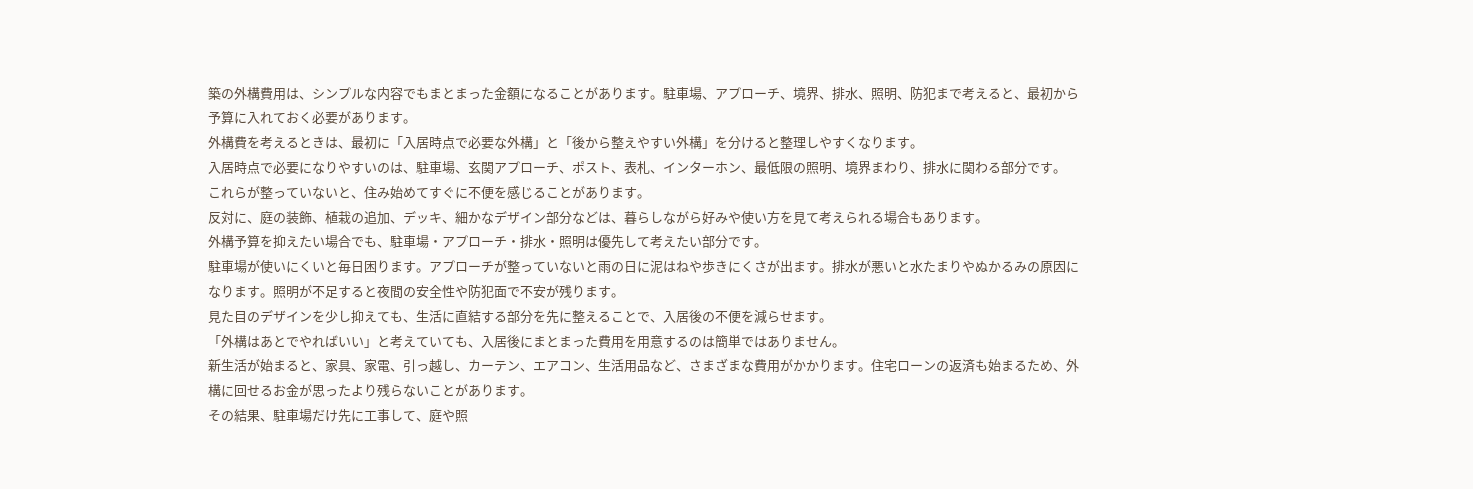築の外構費用は、シンプルな内容でもまとまった金額になることがあります。駐車場、アプローチ、境界、排水、照明、防犯まで考えると、最初から予算に入れておく必要があります。
外構費を考えるときは、最初に「入居時点で必要な外構」と「後から整えやすい外構」を分けると整理しやすくなります。
入居時点で必要になりやすいのは、駐車場、玄関アプローチ、ポスト、表札、インターホン、最低限の照明、境界まわり、排水に関わる部分です。
これらが整っていないと、住み始めてすぐに不便を感じることがあります。
反対に、庭の装飾、植栽の追加、デッキ、細かなデザイン部分などは、暮らしながら好みや使い方を見て考えられる場合もあります。
外構予算を抑えたい場合でも、駐車場・アプローチ・排水・照明は優先して考えたい部分です。
駐車場が使いにくいと毎日困ります。アプローチが整っていないと雨の日に泥はねや歩きにくさが出ます。排水が悪いと水たまりやぬかるみの原因になります。照明が不足すると夜間の安全性や防犯面で不安が残ります。
見た目のデザインを少し抑えても、生活に直結する部分を先に整えることで、入居後の不便を減らせます。
「外構はあとでやればいい」と考えていても、入居後にまとまった費用を用意するのは簡単ではありません。
新生活が始まると、家具、家電、引っ越し、カーテン、エアコン、生活用品など、さまざまな費用がかかります。住宅ローンの返済も始まるため、外構に回せるお金が思ったより残らないことがあります。
その結果、駐車場だけ先に工事して、庭や照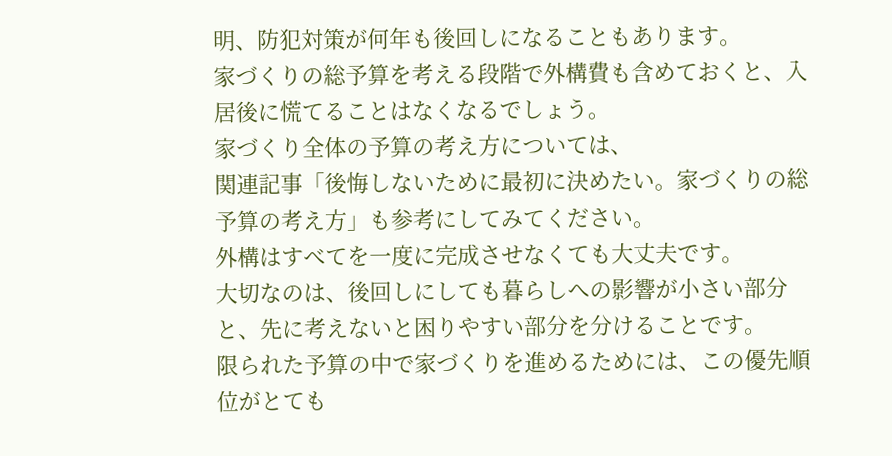明、防犯対策が何年も後回しになることもあります。
家づくりの総予算を考える段階で外構費も含めておくと、入居後に慌てることはなくなるでしょう。
家づくり全体の予算の考え方については、
関連記事「後悔しないために最初に決めたい。家づくりの総予算の考え方」も参考にしてみてください。
外構はすべてを一度に完成させなくても大丈夫です。
大切なのは、後回しにしても暮らしへの影響が小さい部分と、先に考えないと困りやすい部分を分けることです。
限られた予算の中で家づくりを進めるためには、この優先順位がとても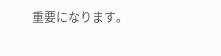重要になります。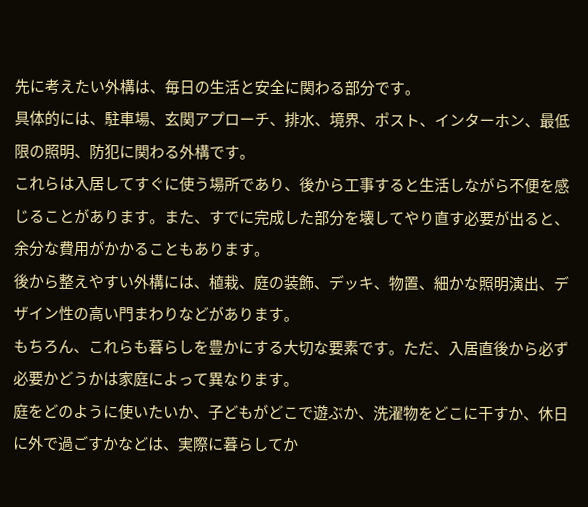先に考えたい外構は、毎日の生活と安全に関わる部分です。
具体的には、駐車場、玄関アプローチ、排水、境界、ポスト、インターホン、最低限の照明、防犯に関わる外構です。
これらは入居してすぐに使う場所であり、後から工事すると生活しながら不便を感じることがあります。また、すでに完成した部分を壊してやり直す必要が出ると、余分な費用がかかることもあります。
後から整えやすい外構には、植栽、庭の装飾、デッキ、物置、細かな照明演出、デザイン性の高い門まわりなどがあります。
もちろん、これらも暮らしを豊かにする大切な要素です。ただ、入居直後から必ず必要かどうかは家庭によって異なります。
庭をどのように使いたいか、子どもがどこで遊ぶか、洗濯物をどこに干すか、休日に外で過ごすかなどは、実際に暮らしてか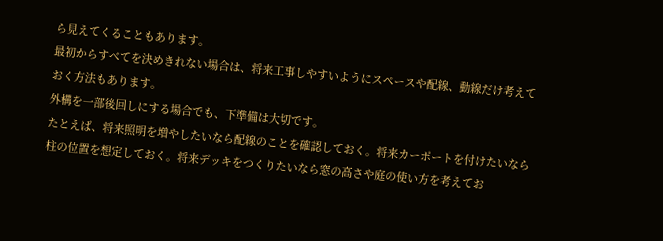ら見えてくることもあります。
最初からすべてを決めきれない場合は、将来工事しやすいようにスペースや配線、動線だけ考えておく方法もあります。
外構を一部後回しにする場合でも、下準備は大切です。
たとえば、将来照明を増やしたいなら配線のことを確認しておく。将来カーポートを付けたいなら柱の位置を想定しておく。将来デッキをつくりたいなら窓の高さや庭の使い方を考えてお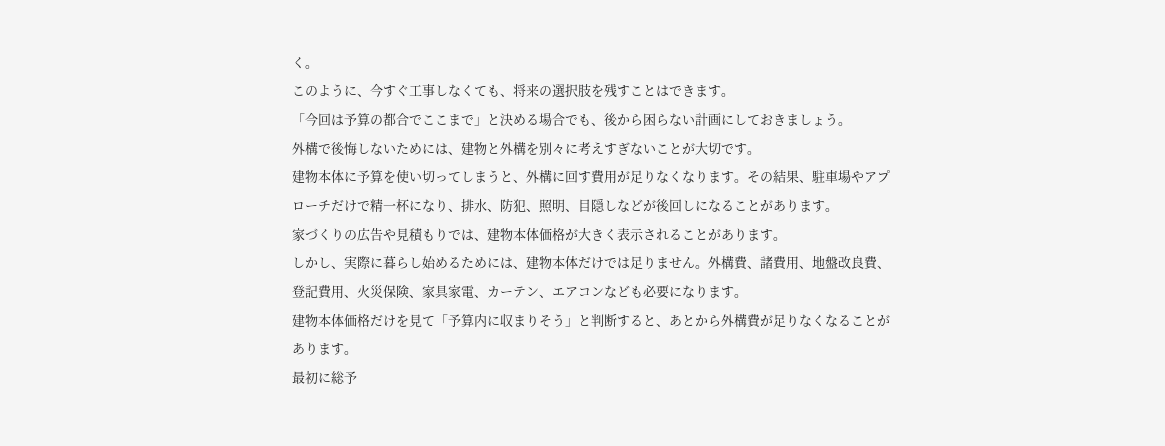く。
このように、今すぐ工事しなくても、将来の選択肢を残すことはできます。
「今回は予算の都合でここまで」と決める場合でも、後から困らない計画にしておきましょう。
外構で後悔しないためには、建物と外構を別々に考えすぎないことが大切です。
建物本体に予算を使い切ってしまうと、外構に回す費用が足りなくなります。その結果、駐車場やアプローチだけで精一杯になり、排水、防犯、照明、目隠しなどが後回しになることがあります。
家づくりの広告や見積もりでは、建物本体価格が大きく表示されることがあります。
しかし、実際に暮らし始めるためには、建物本体だけでは足りません。外構費、諸費用、地盤改良費、登記費用、火災保険、家具家電、カーテン、エアコンなども必要になります。
建物本体価格だけを見て「予算内に収まりそう」と判断すると、あとから外構費が足りなくなることがあります。
最初に総予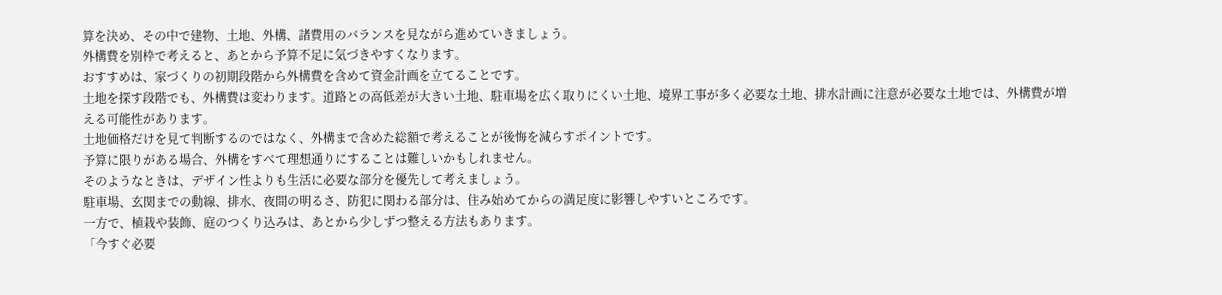算を決め、その中で建物、土地、外構、諸費用のバランスを見ながら進めていきましょう。
外構費を別枠で考えると、あとから予算不足に気づきやすくなります。
おすすめは、家づくりの初期段階から外構費を含めて資金計画を立てることです。
土地を探す段階でも、外構費は変わります。道路との高低差が大きい土地、駐車場を広く取りにくい土地、境界工事が多く必要な土地、排水計画に注意が必要な土地では、外構費が増える可能性があります。
土地価格だけを見て判断するのではなく、外構まで含めた総額で考えることが後悔を減らすポイントです。
予算に限りがある場合、外構をすべて理想通りにすることは難しいかもしれません。
そのようなときは、デザイン性よりも生活に必要な部分を優先して考えましょう。
駐車場、玄関までの動線、排水、夜間の明るさ、防犯に関わる部分は、住み始めてからの満足度に影響しやすいところです。
一方で、植栽や装飾、庭のつくり込みは、あとから少しずつ整える方法もあります。
「今すぐ必要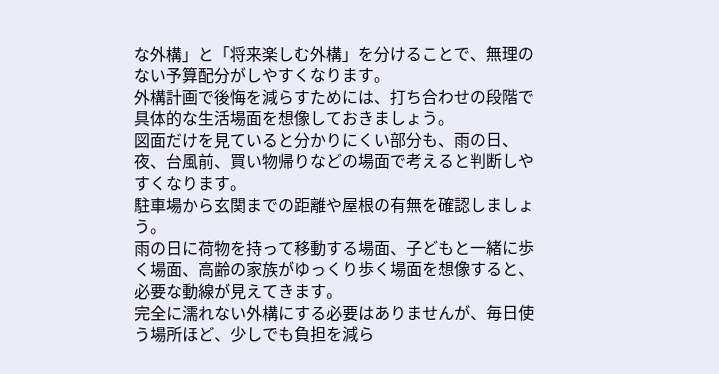な外構」と「将来楽しむ外構」を分けることで、無理のない予算配分がしやすくなります。
外構計画で後悔を減らすためには、打ち合わせの段階で具体的な生活場面を想像しておきましょう。
図面だけを見ていると分かりにくい部分も、雨の日、夜、台風前、買い物帰りなどの場面で考えると判断しやすくなります。
駐車場から玄関までの距離や屋根の有無を確認しましょう。
雨の日に荷物を持って移動する場面、子どもと一緒に歩く場面、高齢の家族がゆっくり歩く場面を想像すると、必要な動線が見えてきます。
完全に濡れない外構にする必要はありませんが、毎日使う場所ほど、少しでも負担を減ら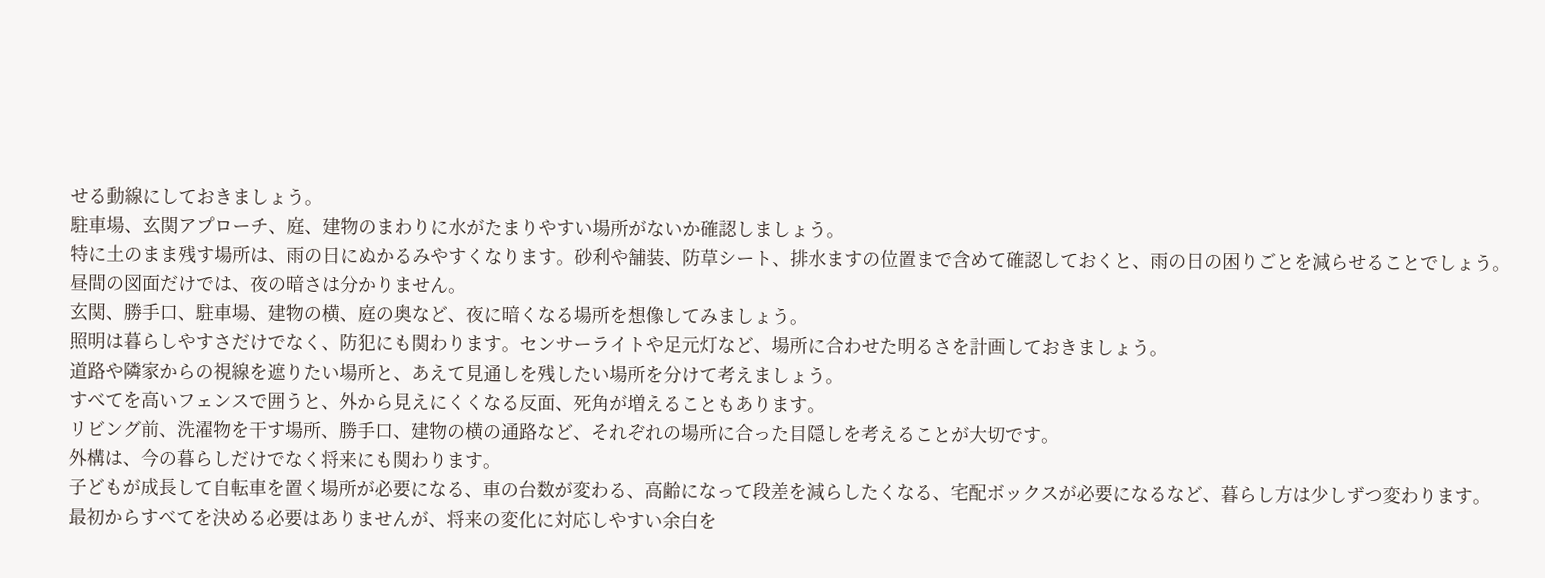せる動線にしておきましょう。
駐車場、玄関アプローチ、庭、建物のまわりに水がたまりやすい場所がないか確認しましょう。
特に土のまま残す場所は、雨の日にぬかるみやすくなります。砂利や舗装、防草シート、排水ますの位置まで含めて確認しておくと、雨の日の困りごとを減らせることでしょう。
昼間の図面だけでは、夜の暗さは分かりません。
玄関、勝手口、駐車場、建物の横、庭の奥など、夜に暗くなる場所を想像してみましょう。
照明は暮らしやすさだけでなく、防犯にも関わります。センサーライトや足元灯など、場所に合わせた明るさを計画しておきましょう。
道路や隣家からの視線を遮りたい場所と、あえて見通しを残したい場所を分けて考えましょう。
すべてを高いフェンスで囲うと、外から見えにくくなる反面、死角が増えることもあります。
リビング前、洗濯物を干す場所、勝手口、建物の横の通路など、それぞれの場所に合った目隠しを考えることが大切です。
外構は、今の暮らしだけでなく将来にも関わります。
子どもが成長して自転車を置く場所が必要になる、車の台数が変わる、高齢になって段差を減らしたくなる、宅配ボックスが必要になるなど、暮らし方は少しずつ変わります。
最初からすべてを決める必要はありませんが、将来の変化に対応しやすい余白を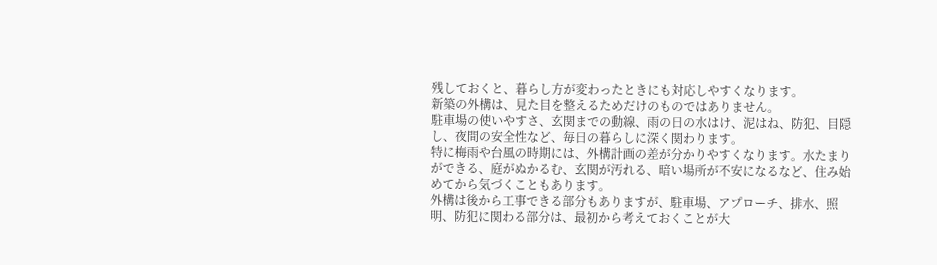残しておくと、暮らし方が変わったときにも対応しやすくなります。
新築の外構は、見た目を整えるためだけのものではありません。
駐車場の使いやすさ、玄関までの動線、雨の日の水はけ、泥はね、防犯、目隠し、夜間の安全性など、毎日の暮らしに深く関わります。
特に梅雨や台風の時期には、外構計画の差が分かりやすくなります。水たまりができる、庭がぬかるむ、玄関が汚れる、暗い場所が不安になるなど、住み始めてから気づくこともあります。
外構は後から工事できる部分もありますが、駐車場、アプローチ、排水、照明、防犯に関わる部分は、最初から考えておくことが大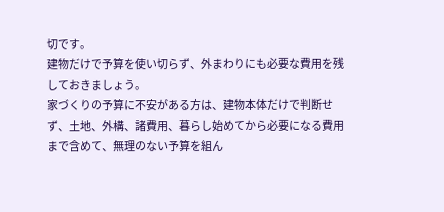切です。
建物だけで予算を使い切らず、外まわりにも必要な費用を残しておきましょう。
家づくりの予算に不安がある方は、建物本体だけで判断せず、土地、外構、諸費用、暮らし始めてから必要になる費用まで含めて、無理のない予算を組ん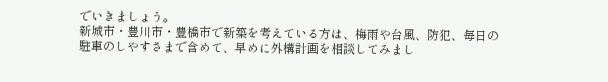でいきましょう。
新城市・豊川市・豊橋市で新築を考えている方は、梅雨や台風、防犯、毎日の駐車のしやすさまで含めて、早めに外構計画を相談してみまし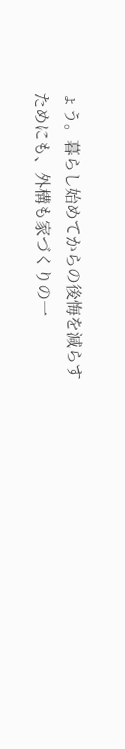ょう。暮らし始めてからの後悔を減らすためにも、外構も家づくりの一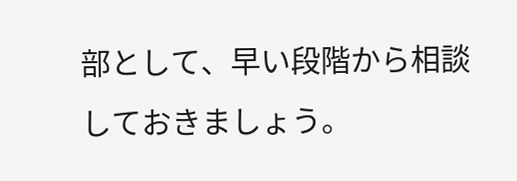部として、早い段階から相談しておきましょう。